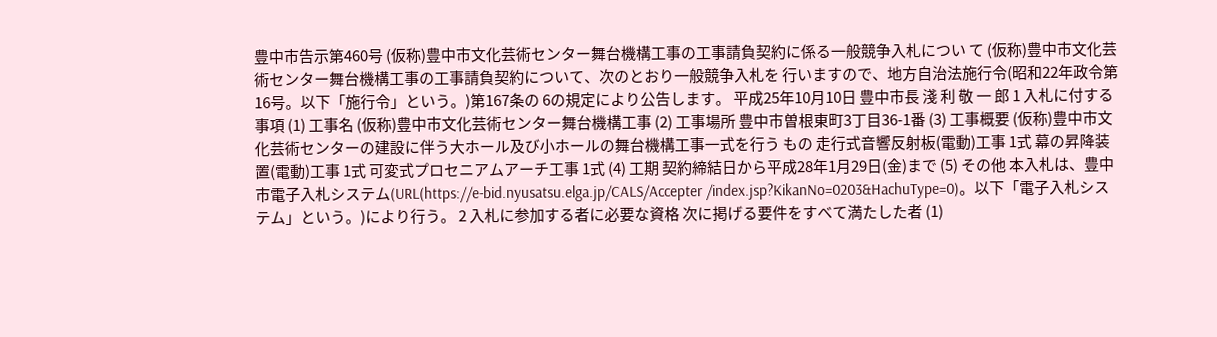豊中市告示第460号 (仮称)豊中市文化芸術センター舞台機構工事の工事請負契約に係る一般競争入札につい て (仮称)豊中市文化芸術センター舞台機構工事の工事請負契約について、次のとおり一般競争入札を 行いますので、地方自治法施行令(昭和22年政令第16号。以下「施行令」という。)第167条の 6の規定により公告します。 平成25年10月10日 豊中市長 淺 利 敬 一 郎 1 入札に付する事項 (1) 工事名 (仮称)豊中市文化芸術センター舞台機構工事 (2) 工事場所 豊中市曽根東町3丁目36-1番 (3) 工事概要 (仮称)豊中市文化芸術センターの建設に伴う大ホール及び小ホールの舞台機構工事一式を行う もの 走行式音響反射板(電動)工事 1式 幕の昇降装置(電動)工事 1式 可変式プロセニアムアーチ工事 1式 (4) 工期 契約締結日から平成28年1月29日(金)まで (5) その他 本入札は、豊中市電子入札システム(URL(https://e-bid.nyusatsu.elga.jp/CALS/Accepter /index.jsp?KikanNo=0203&HachuType=0)。以下「電子入札システム」という。)により行う。 2 入札に参加する者に必要な資格 次に掲げる要件をすべて満たした者 (1)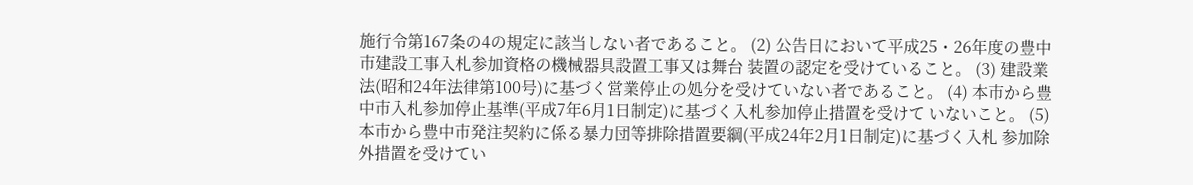施行令第167条の4の規定に該当しない者であること。 (2) 公告日において平成25・26年度の豊中市建設工事入札参加資格の機械器具設置工事又は舞台 装置の認定を受けていること。 (3) 建設業法(昭和24年法律第100号)に基づく営業停止の処分を受けていない者であること。 (4) 本市から豊中市入札参加停止基準(平成7年6月1日制定)に基づく入札参加停止措置を受けて いないこと。 (5) 本市から豊中市発注契約に係る暴力団等排除措置要綱(平成24年2月1日制定)に基づく入札 参加除外措置を受けてい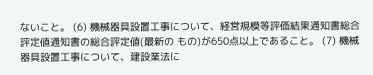ないこと。 (6) 機械器具設置工事について、経営規模等評価結果通知書総合評定値通知書の総合評定値(最新の もの)が650点以上であること。 (7) 機械器具設置工事について、建設業法に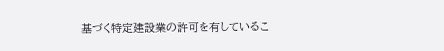基づく特定建設業の許可を有しているこ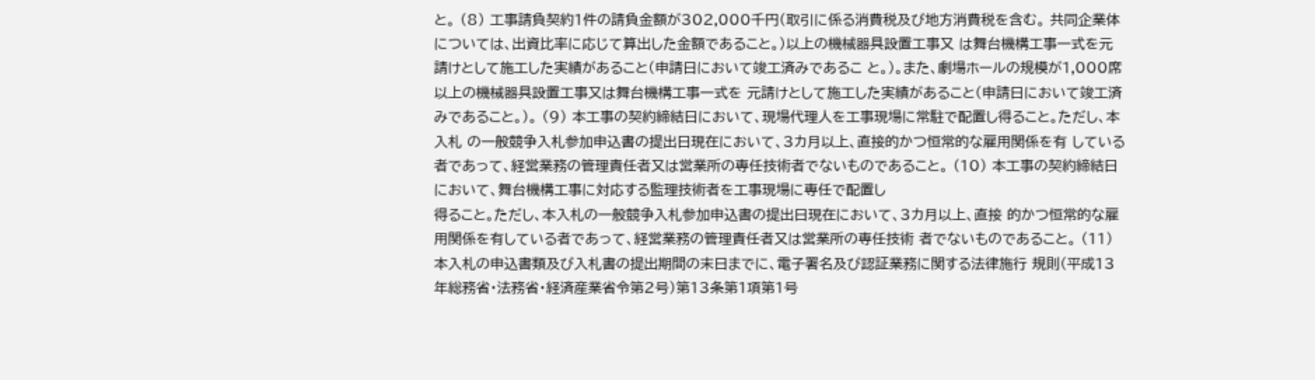と。 (8) 工事請負契約1件の請負金額が302,000千円(取引に係る消費税及び地方消費税を含む。 共同企業体については、出資比率に応じて算出した金額であること。)以上の機械器具設置工事又 は舞台機構工事一式を元請けとして施工した実績があること(申請日において竣工済みであるこ と。)。また、劇場ホールの規模が1,000席以上の機械器具設置工事又は舞台機構工事一式を 元請けとして施工した実績があること(申請日において竣工済みであること。)。 (9) 本工事の契約締結日において、現場代理人を工事現場に常駐で配置し得ること。ただし、本入札 の一般競争入札参加申込書の提出日現在において、3カ月以上、直接的かつ恒常的な雇用関係を有 している者であって、経営業務の管理責任者又は営業所の専任技術者でないものであること。 (10) 本工事の契約締結日において、舞台機構工事に対応する監理技術者を工事現場に専任で配置し
得ること。ただし、本入札の一般競争入札参加申込書の提出日現在において、3カ月以上、直接 的かつ恒常的な雇用関係を有している者であって、経営業務の管理責任者又は営業所の専任技術 者でないものであること。 (11) 本入札の申込書類及び入札書の提出期間の末日までに、電子署名及び認証業務に関する法律施行 規則(平成13年総務省・法務省・経済産業省令第2号)第13条第1項第1号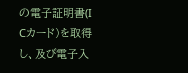の電子証明書(I Cカード)を取得し、及び電子入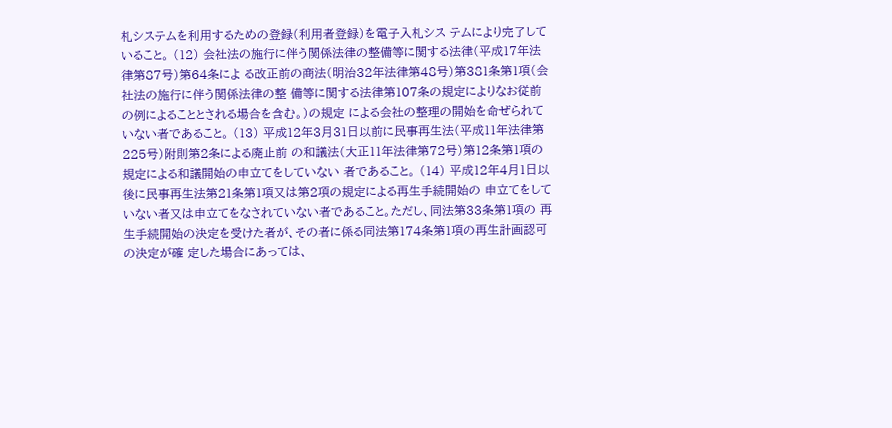札システムを利用するための登録(利用者登録)を電子入札シス テムにより完了していること。 (12) 会社法の施行に伴う関係法律の整備等に関する法律(平成17年法律第87号)第64条によ る改正前の商法(明治32年法律第48号)第381条第1項(会社法の施行に伴う関係法律の整 備等に関する法律第107条の規定によりなお従前の例によることとされる場合を含む。)の規定 による会社の整理の開始を命ぜられていない者であること。 (13) 平成12年3月31日以前に民事再生法(平成11年法律第225号)附則第2条による廃止前 の和議法(大正11年法律第72号)第12条第1項の規定による和議開始の申立てをしていない 者であること。 (14) 平成12年4月1日以後に民事再生法第21条第1項又は第2項の規定による再生手続開始の 申立てをしていない者又は申立てをなされていない者であること。ただし、同法第33条第1項の 再生手続開始の決定を受けた者が、その者に係る同法第174条第1項の再生計画認可の決定が確 定した場合にあっては、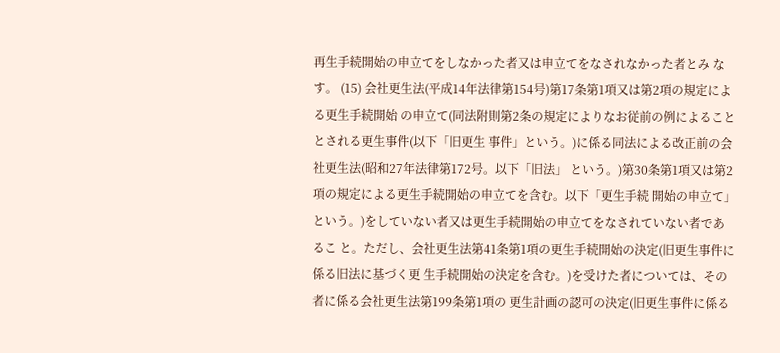再生手続開始の申立てをしなかった者又は申立てをなされなかった者とみ なす。 (15) 会社更生法(平成14年法律第154号)第17条第1項又は第2項の規定による更生手続開始 の申立て(同法附則第2条の規定によりなお従前の例によることとされる更生事件(以下「旧更生 事件」という。)に係る同法による改正前の会社更生法(昭和27年法律第172号。以下「旧法」 という。)第30条第1項又は第2項の規定による更生手続開始の申立てを含む。以下「更生手続 開始の申立て」という。)をしていない者又は更生手続開始の申立てをなされていない者であるこ と。ただし、会社更生法第41条第1項の更生手続開始の決定(旧更生事件に係る旧法に基づく更 生手続開始の決定を含む。)を受けた者については、その者に係る会社更生法第199条第1項の 更生計画の認可の決定(旧更生事件に係る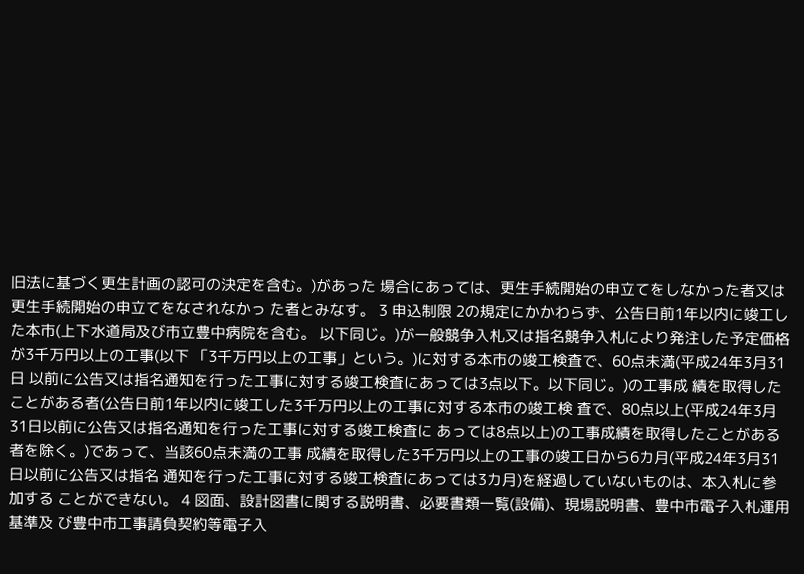旧法に基づく更生計画の認可の決定を含む。)があった 場合にあっては、更生手続開始の申立てをしなかった者又は更生手続開始の申立てをなされなかっ た者とみなす。 3 申込制限 2の規定にかかわらず、公告日前1年以内に竣工した本市(上下水道局及び市立豊中病院を含む。 以下同じ。)が一般競争入札又は指名競争入札により発注した予定価格が3千万円以上の工事(以下 「3千万円以上の工事」という。)に対する本市の竣工検査で、60点未満(平成24年3月31日 以前に公告又は指名通知を行った工事に対する竣工検査にあっては3点以下。以下同じ。)の工事成 績を取得したことがある者(公告日前1年以内に竣工した3千万円以上の工事に対する本市の竣工検 査で、80点以上(平成24年3月31日以前に公告又は指名通知を行った工事に対する竣工検査に あっては8点以上)の工事成績を取得したことがある者を除く。)であって、当該60点未満の工事 成績を取得した3千万円以上の工事の竣工日から6カ月(平成24年3月31日以前に公告又は指名 通知を行った工事に対する竣工検査にあっては3カ月)を経過していないものは、本入札に参加する ことができない。 4 図面、設計図書に関する説明書、必要書類一覧(設備)、現場説明書、豊中市電子入札運用基準及 び豊中市工事請負契約等電子入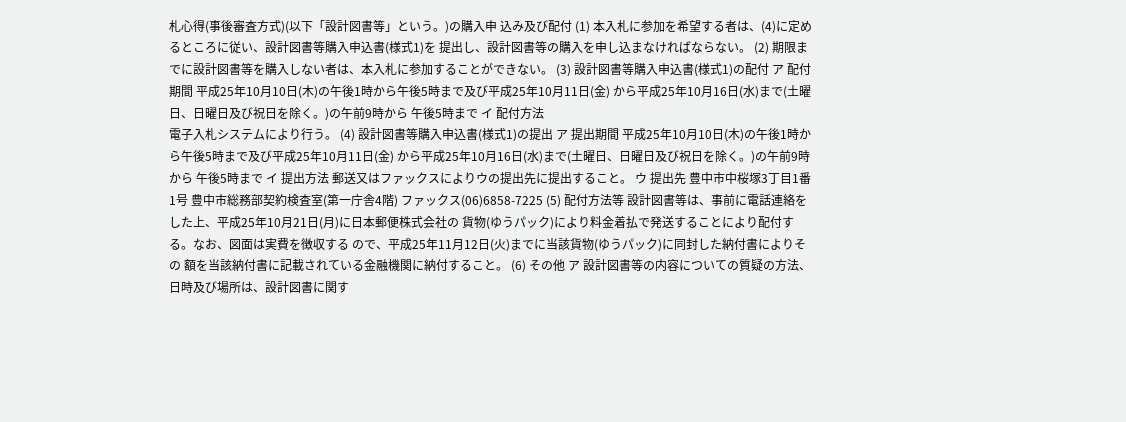札心得(事後審査方式)(以下「設計図書等」という。)の購入申 込み及び配付 (1) 本入札に参加を希望する者は、(4)に定めるところに従い、設計図書等購入申込書(様式1)を 提出し、設計図書等の購入を申し込まなければならない。 (2) 期限までに設計図書等を購入しない者は、本入札に参加することができない。 (3) 設計図書等購入申込書(様式1)の配付 ア 配付期間 平成25年10月10日(木)の午後1時から午後5時まで及び平成25年10月11日(金) から平成25年10月16日(水)まで(土曜日、日曜日及び祝日を除く。)の午前9時から 午後5時まで イ 配付方法
電子入札システムにより行う。 (4) 設計図書等購入申込書(様式1)の提出 ア 提出期間 平成25年10月10日(木)の午後1時から午後5時まで及び平成25年10月11日(金) から平成25年10月16日(水)まで(土曜日、日曜日及び祝日を除く。)の午前9時から 午後5時まで イ 提出方法 郵送又はファックスによりウの提出先に提出すること。 ウ 提出先 豊中市中桜塚3丁目1番1号 豊中市総務部契約検査室(第一庁舎4階) ファックス(06)6858-7225 (5) 配付方法等 設計図書等は、事前に電話連絡をした上、平成25年10月21日(月)に日本郵便株式会社の 貨物(ゆうパック)により料金着払で発送することにより配付する。なお、図面は実費を徴収する ので、平成25年11月12日(火)までに当該貨物(ゆうパック)に同封した納付書によりその 額を当該納付書に記載されている金融機関に納付すること。 (6) その他 ア 設計図書等の内容についての質疑の方法、日時及び場所は、設計図書に関す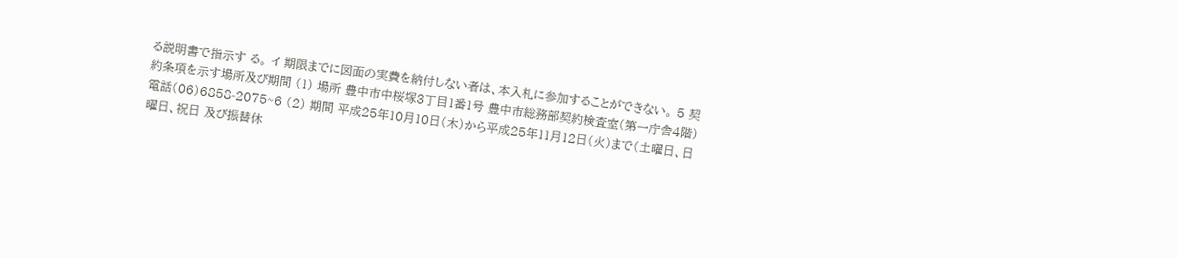る説明書で指示す る。 イ 期限までに図面の実費を納付しない者は、本入札に参加することができない。 5 契約条項を示す場所及び期間 (1) 場所 豊中市中桜塚3丁目1番1号 豊中市総務部契約検査室(第一庁舎4階) 電話(06)6858-2075~6 (2) 期間 平成25年10月10日(木)から平成25年11月12日(火)まで(土曜日、日曜日、祝日 及び振替休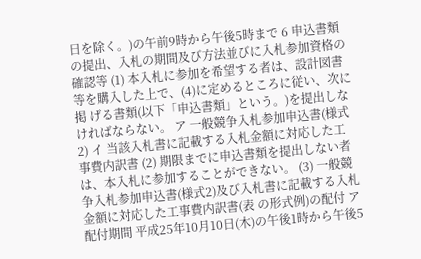日を除く。)の午前9時から午後5時まで 6 申込書類の提出、入札の期間及び方法並びに入札参加資格の確認等 (1) 本入札に参加を希望する者は、設計図書等を購入した上で、(4)に定めるところに従い、次に掲 げる書類(以下「申込書類」という。)を提出しなければならない。 ア 一般競争入札参加申込書(様式2) イ 当該入札書に記載する入札金額に対応した工事費内訳書 (2) 期限までに申込書類を提出しない者は、本入札に参加することができない。 (3) 一般競争入札参加申込書(様式2)及び入札書に記載する入札金額に対応した工事費内訳書(表 の形式例)の配付 ア 配付期間 平成25年10月10日(木)の午後1時から午後5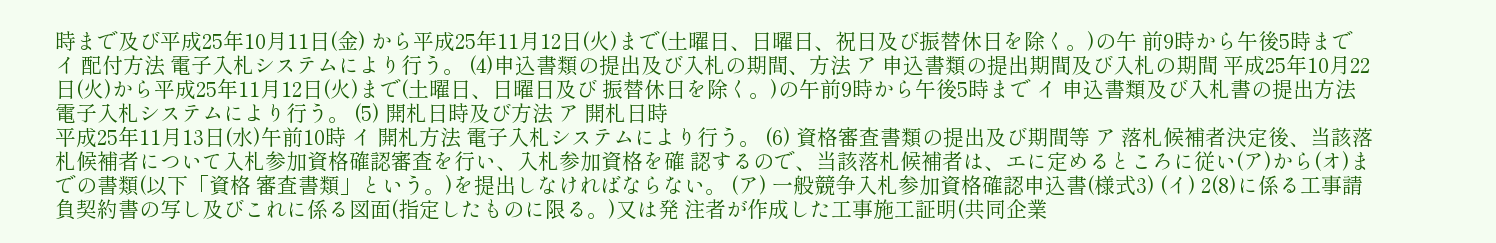時まで及び平成25年10月11日(金) から平成25年11月12日(火)まで(土曜日、日曜日、祝日及び振替休日を除く。)の午 前9時から午後5時まで イ 配付方法 電子入札システムにより行う。 (4)申込書類の提出及び入札の期間、方法 ア 申込書類の提出期間及び入札の期間 平成25年10月22日(火)から平成25年11月12日(火)まで(土曜日、日曜日及び 振替休日を除く。)の午前9時から午後5時まで イ 申込書類及び入札書の提出方法 電子入札システムにより行う。 (5) 開札日時及び方法 ア 開札日時
平成25年11月13日(水)午前10時 イ 開札方法 電子入札システムにより行う。 (6) 資格審査書類の提出及び期間等 ア 落札候補者決定後、当該落札候補者について入札参加資格確認審査を行い、入札参加資格を確 認するので、当該落札候補者は、エに定めるところに従い(ア)から(オ)までの書類(以下「資格 審査書類」という。)を提出しなければならない。 (ア) 一般競争入札参加資格確認申込書(様式3) (イ) 2(8)に係る工事請負契約書の写し及びこれに係る図面(指定したものに限る。)又は発 注者が作成した工事施工証明(共同企業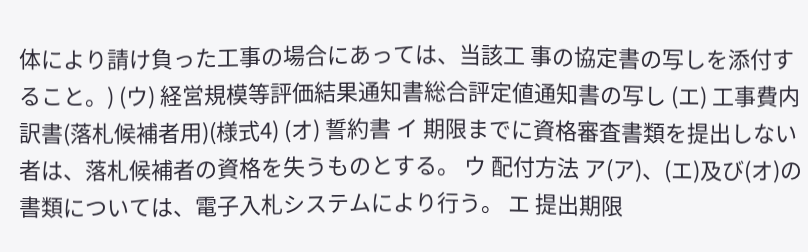体により請け負った工事の場合にあっては、当該工 事の協定書の写しを添付すること。) (ウ) 経営規模等評価結果通知書総合評定値通知書の写し (エ) 工事費内訳書(落札候補者用)(様式4) (オ) 誓約書 イ 期限までに資格審査書類を提出しない者は、落札候補者の資格を失うものとする。 ウ 配付方法 ア(ア)、(エ)及び(オ)の書類については、電子入札システムにより行う。 エ 提出期限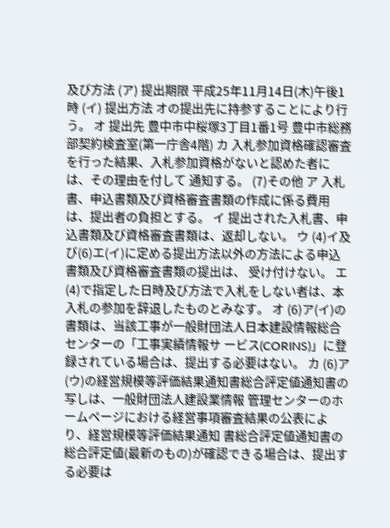及び方法 (ア) 提出期限 平成25年11月14日(木)午後1時 (イ) 提出方法 オの提出先に持参することにより行う。 オ 提出先 豊中市中桜塚3丁目1番1号 豊中市総務部契約検査室(第一庁舎4階) カ 入札参加資格確認審査を行った結果、入札参加資格がないと認めた者には、その理由を付して 通知する。 (7)その他 ア 入札書、申込書類及び資格審査書類の作成に係る費用は、提出者の負担とする。 イ 提出された入札書、申込書類及び資格審査書類は、返却しない。 ウ (4)イ及び(6)エ(イ)に定める提出方法以外の方法による申込書類及び資格審査書類の提出は、 受け付けない。 エ (4)で指定した日時及び方法で入札をしない者は、本入札の参加を辞退したものとみなす。 オ (6)ア(イ)の書類は、当該工事が一般財団法人日本建設情報総合センターの「工事実績情報サ ービス(CORINS)」に登録されている場合は、提出する必要はない。 カ (6)ア(ウ)の経営規模等評価結果通知書総合評定値通知書の写しは、一般財団法人建設業情報 管理センターのホームページにおける経営事項審査結果の公表により、経営規模等評価結果通知 書総合評定値通知書の総合評定値(最新のもの)が確認できる場合は、提出する必要は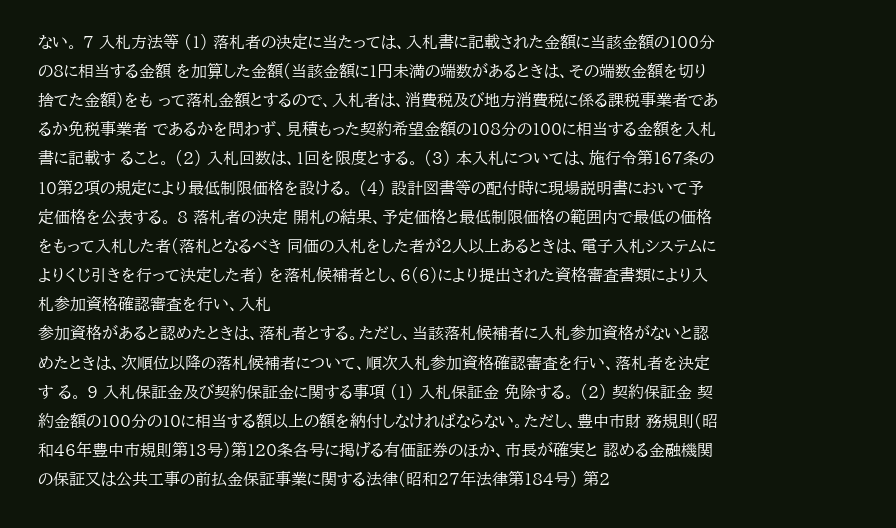ない。 7 入札方法等 (1) 落札者の決定に当たっては、入札書に記載された金額に当該金額の100分の8に相当する金額 を加算した金額(当該金額に1円未満の端数があるときは、その端数金額を切り捨てた金額)をも って落札金額とするので、入札者は、消費税及び地方消費税に係る課税事業者であるか免税事業者 であるかを問わず、見積もった契約希望金額の108分の100に相当する金額を入札書に記載す ること。 (2) 入札回数は、1回を限度とする。 (3) 本入札については、施行令第167条の10第2項の規定により最低制限価格を設ける。 (4) 設計図書等の配付時に現場説明書において予定価格を公表する。 8 落札者の決定 開札の結果、予定価格と最低制限価格の範囲内で最低の価格をもって入札した者(落札となるべき 同価の入札をした者が2人以上あるときは、電子入札システムによりくじ引きを行って決定した者) を落札候補者とし、6(6)により提出された資格審査書類により入札参加資格確認審査を行い、入札
参加資格があると認めたときは、落札者とする。ただし、当該落札候補者に入札参加資格がないと認 めたときは、次順位以降の落札候補者について、順次入札参加資格確認審査を行い、落札者を決定す る。 9 入札保証金及び契約保証金に関する事項 (1) 入札保証金 免除する。 (2) 契約保証金 契約金額の100分の10に相当する額以上の額を納付しなければならない。ただし、豊中市財 務規則(昭和46年豊中市規則第13号)第120条各号に掲げる有価証券のほか、市長が確実と 認める金融機関の保証又は公共工事の前払金保証事業に関する法律(昭和27年法律第184号) 第2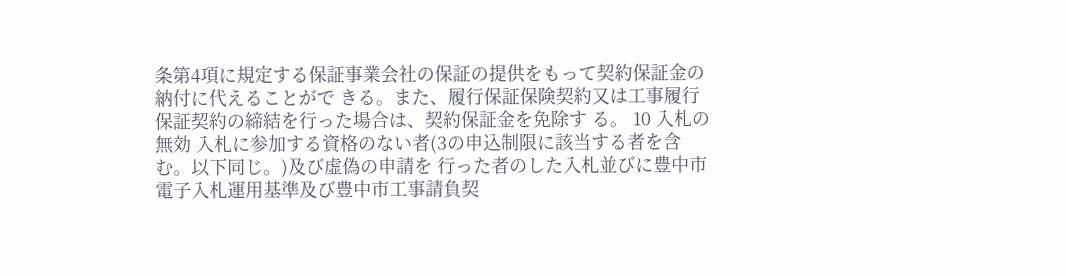条第4項に規定する保証事業会社の保証の提供をもって契約保証金の納付に代えることがで きる。また、履行保証保険契約又は工事履行保証契約の締結を行った場合は、契約保証金を免除す る。 10 入札の無効 入札に参加する資格のない者(3の申込制限に該当する者を含む。以下同じ。)及び虚偽の申請を 行った者のした入札並びに豊中市電子入札運用基準及び豊中市工事請負契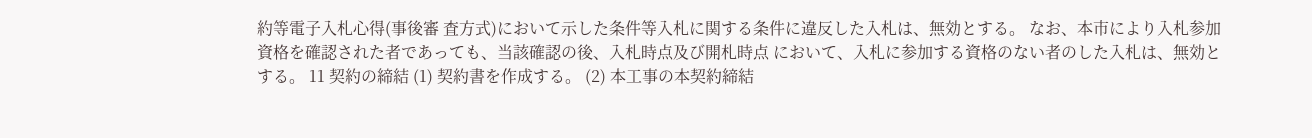約等電子入札心得(事後審 査方式)において示した条件等入札に関する条件に違反した入札は、無効とする。 なお、本市により入札参加資格を確認された者であっても、当該確認の後、入札時点及び開札時点 において、入札に参加する資格のない者のした入札は、無効とする。 11 契約の締結 (1) 契約書を作成する。 (2) 本工事の本契約締結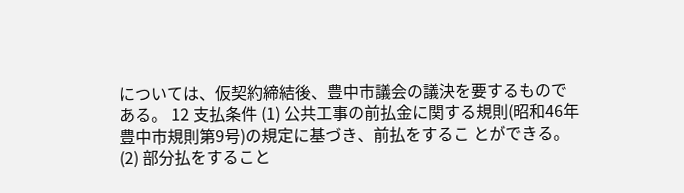については、仮契約締結後、豊中市議会の議決を要するものである。 12 支払条件 (1) 公共工事の前払金に関する規則(昭和46年豊中市規則第9号)の規定に基づき、前払をするこ とができる。 (2) 部分払をすること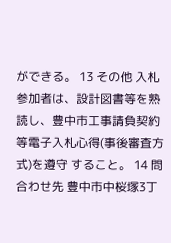ができる。 13 その他 入札参加者は、設計図書等を熟読し、豊中市工事請負契約等電子入札心得(事後審査方式)を遵守 すること。 14 問合わせ先 豊中市中桜塚3丁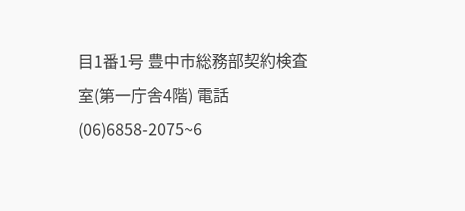目1番1号 豊中市総務部契約検査室(第一庁舎4階) 電話(06)6858-2075~6